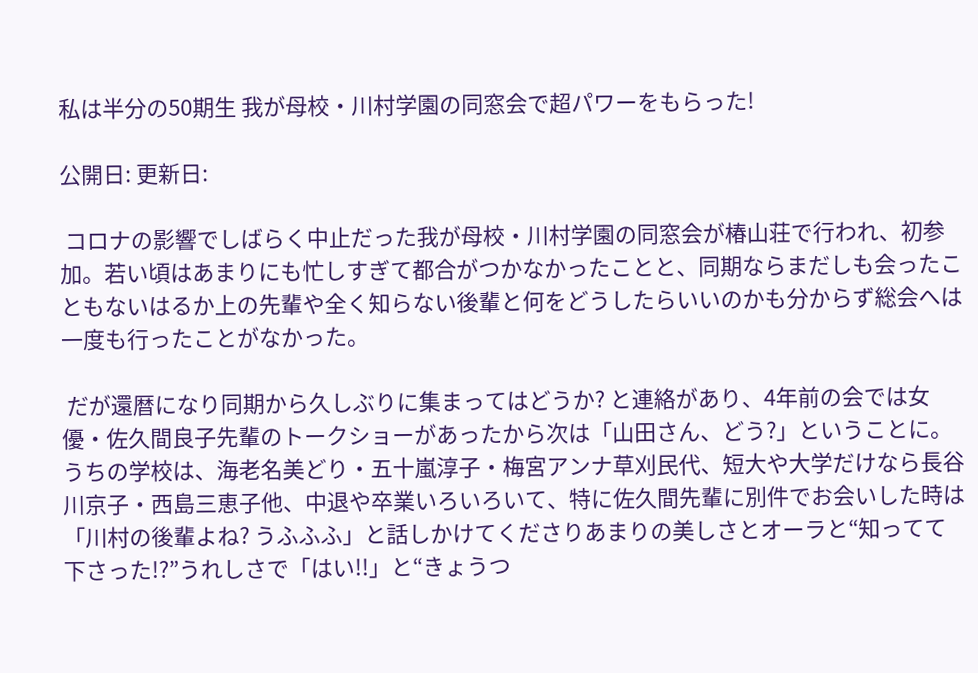私は半分の50期生 我が母校・川村学園の同窓会で超パワーをもらった!

公開日: 更新日:

 コロナの影響でしばらく中止だった我が母校・川村学園の同窓会が椿山荘で行われ、初参加。若い頃はあまりにも忙しすぎて都合がつかなかったことと、同期ならまだしも会ったこともないはるか上の先輩や全く知らない後輩と何をどうしたらいいのかも分からず総会へは一度も行ったことがなかった。

 だが還暦になり同期から久しぶりに集まってはどうか? と連絡があり、4年前の会では女優・佐久間良子先輩のトークショーがあったから次は「山田さん、どう?」ということに。うちの学校は、海老名美どり・五十嵐淳子・梅宮アンナ草刈民代、短大や大学だけなら長谷川京子・西島三恵子他、中退や卒業いろいろいて、特に佐久間先輩に別件でお会いした時は「川村の後輩よね? うふふふ」と話しかけてくださりあまりの美しさとオーラと“知ってて下さった!?”うれしさで「はい!!」と“きょうつ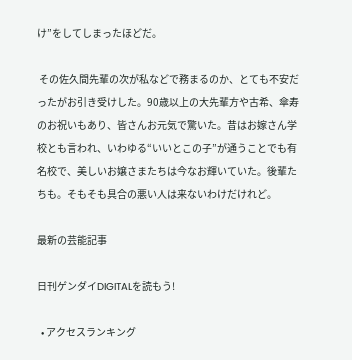け”をしてしまったほどだ。

 その佐久間先輩の次が私などで務まるのか、とても不安だったがお引き受けした。90歳以上の大先輩方や古希、傘寿のお祝いもあり、皆さんお元気で驚いた。昔はお嫁さん学校とも言われ、いわゆる“いいとこの子”が通うことでも有名校で、美しいお嬢さまたちは今なお輝いていた。後輩たちも。そもそも具合の悪い人は来ないわけだけれど。

最新の芸能記事

日刊ゲンダイDIGITALを読もう!

  • アクセスランキング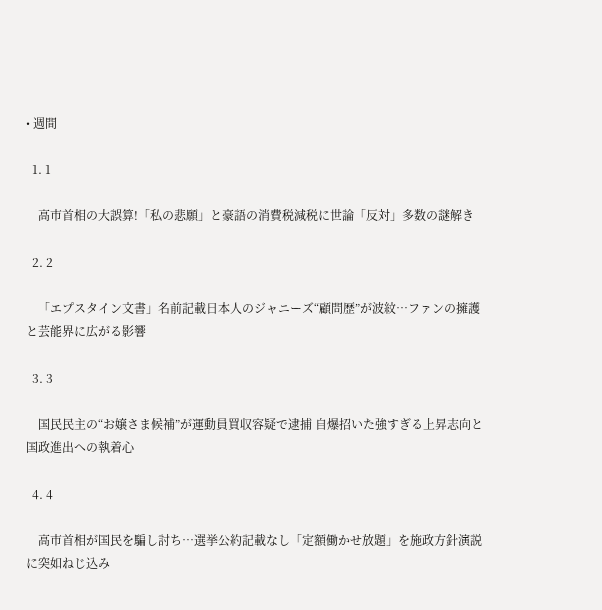• 週間

  1. 1

    高市首相の大誤算!「私の悲願」と豪語の消費税減税に世論「反対」多数の謎解き

  2. 2

    「エプスタイン文書」名前記載日本人のジャニーズ“顧問歴”が波紋…ファンの擁護と芸能界に広がる影響

  3. 3

    国民民主の“お嬢さま候補”が運動員買収容疑で逮捕 自爆招いた強すぎる上昇志向と国政進出への執着心

  4. 4

    高市首相が国民を騙し討ち…選挙公約記載なし「定額働かせ放題」を施政方針演説に突如ねじ込み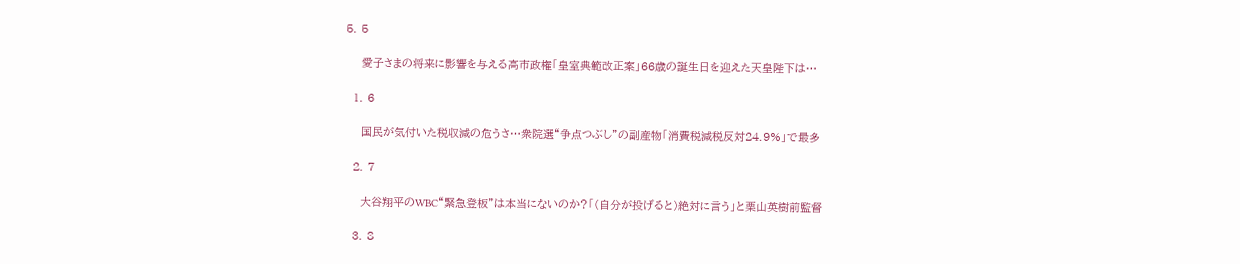5. 5

    愛子さまの将来に影響を与える高市政権「皇室典範改正案」66歳の誕生日を迎えた天皇陛下は…

  1. 6

    国民が気付いた税収減の危うさ…衆院選“争点つぶし”の副産物「消費税減税反対24.9%」で最多

  2. 7

    大谷翔平のWBC“緊急登板”は本当にないのか?「(自分が投げると)絶対に言う」と栗山英樹前監督

  3. 8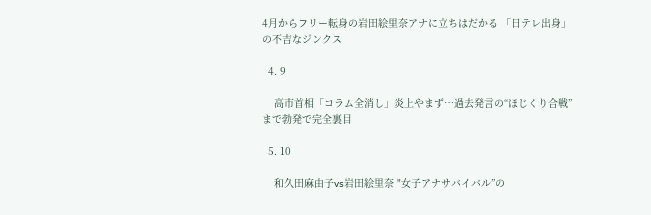4月からフリー転身の岩田絵里奈アナに立ちはだかる 「日テレ出身」の不吉なジンクス

  4. 9

    高市首相「コラム全消し」炎上やまず…過去発言の“ほじくり合戦”まで勃発で完全裏目

  5. 10

    和久田麻由子vs岩田絵里奈 "女子アナサバイバル”の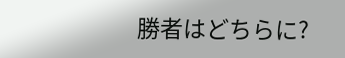勝者はどちらに?